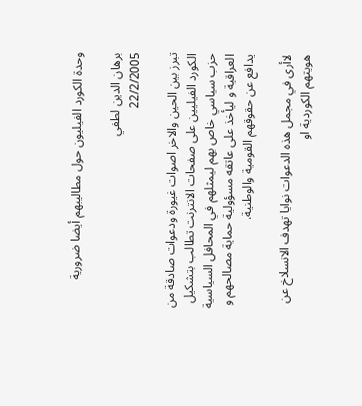وحدة الكورد الفيليون حول مطاليبهم أيضا ضرورية

برهان الدين لطفي
22/2/2005

تبرز بين الحين والاخر اصوات غيورة ودعوات صادقة من الكورد الفيليين على صفحات الانترنت تطالب بتشكيل حزب سياسي خاص بهم ليمثلهم في المحافل السياسية العراقية و ليأخذ على عاتقه مسؤولية حماية مصالحهم و يدافع عن حقوقهم القومية والوطنية.

لاأرى في مجمل هذه الدعوات نوايا تهدف الانسلاخ عن هويتهم الكوردية او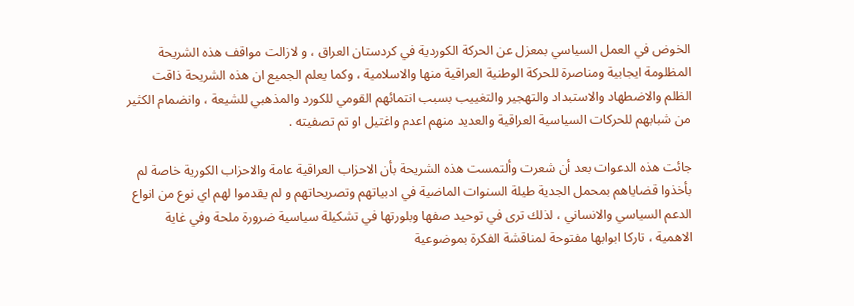الخوض في العمل السياسي بمعزل عن الحركة الكوردية في كردستان العراق ، و لازالت مواقف هذه الشريحة المظلومة ايجابية ومناصرة للحركة الوطنية العراقية منها والاسلامية ، وكما يعلم الجميع ان هذه الشريحة ذاقت الظلم والاضطهاد والاستبداد والتهجير والتغييب بسبب انتمائهم القومي للكورد والمذهبي للشيعة ، وانضمام الكثير من شبابهم للحركات السياسية العراقية والعديد منهم اعدم واغتيل او تم تصفيته .

جائت هذه الدعوات بعد أن شعرت وألتمست هذه الشريحة بأن الاحزاب العراقية عامة والاحزاب الكورية خاصة لم بأخذوا قضاياهم بمحمل الجدية طيلة السنوات الماضية في ادبياتهم وتصريحاتهم و لم يقدموا لهم اي نوع من انواع الدعم السياسي والانساني ، لذلك ترى في توحيد صفها وبلورتها في تشكيلة سياسية ضرورة ملحة وفي غاية الاهمية ، تاركا ابوابها مفتوحة لمناقشة الفكرة بموضوعية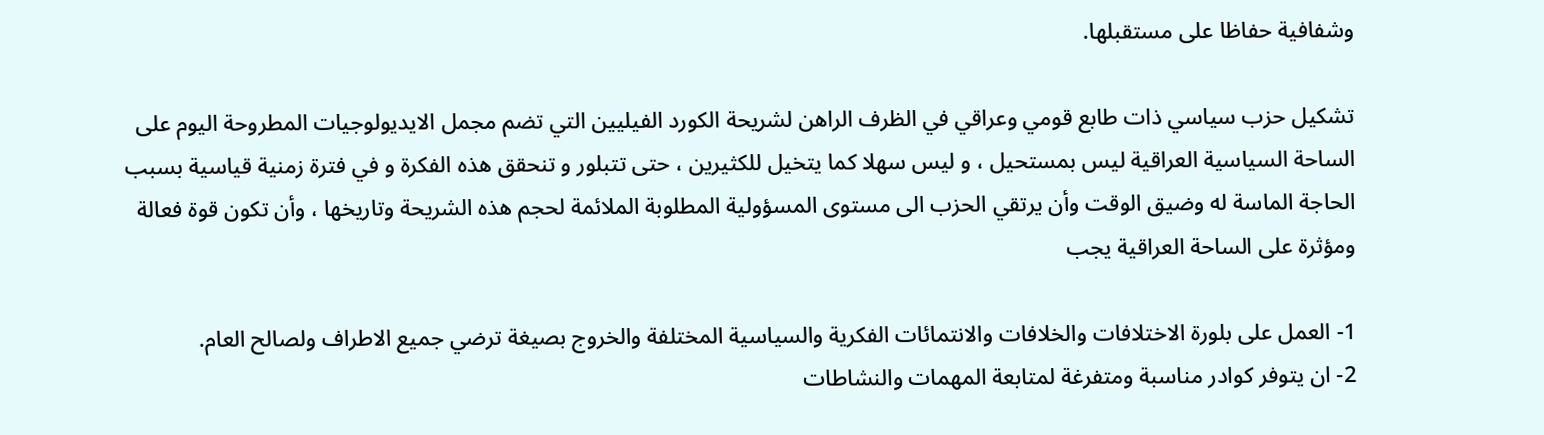وشفافية حفاظا على مستقبلها.

تشكيل حزب سياسي ذات طابع قومي وعراقي في الظرف الراهن لشريحة الكورد الفيليين التي تضم مجمل الايديولوجيات المطروحة اليوم على الساحة السياسية العراقية ليس بمستحيل ، و ليس سهلا كما يتخيل للكثيرين ، حتى تتبلور و تنحقق هذه الفكرة و في فترة زمنية قياسية بسبب الحاجة الماسة له وضيق الوقت وأن يرتقي الحزب الى مستوى المسؤولية المطلوبة الملائمة لحجم هذه الشريحة وتاريخها ، وأن تكون قوة فعالة ومؤثرة على الساحة العراقية يجب

1- العمل على بلورة الاختلافات والخلافات والانتمائات الفكرية والسياسية المختلفة والخروج بصيغة ترضي جميع الاطراف ولصالح العام.
2- ان يتوفر كوادر مناسبة ومتفرغة لمتابعة المهمات والنشاطات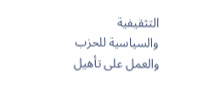التثقيفية والسياسية للحزب والعمل على تأهيل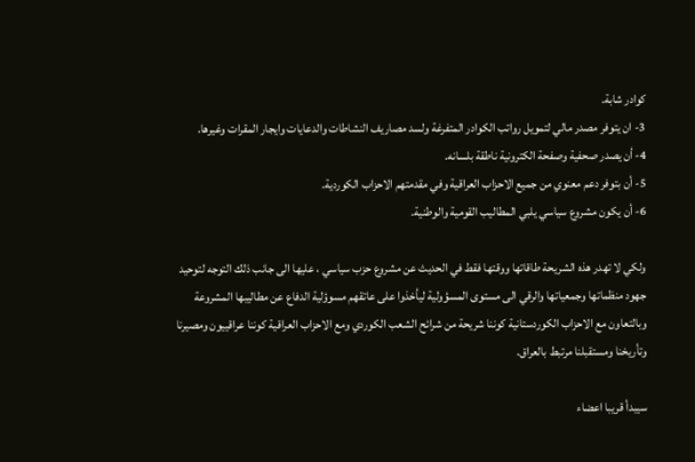كوادر شابة.
3- ان يتوفر مصدر مالي لتمويل رواتب الكوادر المتفرغة ولسد مصاريف النشاطات والدعايات وايجار المقرات وغيرها.
4- أن يصدر صحفية وصفحة الكترونية ناطقة بلسانه.
5- أن بتوفر دعم معنوي من جميع الاحزاب العراقية وفي مقدمتهم الاحزاب الكوردية.
6- أن يكون مشروع سياسي يلبي المطاليب القومية والوطنية.

ولكي لا تهدر هذه الشريحة طاقاتها ووقتها فقط في الحديث عن مشروع حزب سياسي ، عليها الى جانب ذلك التوجه لتوحيد جهود منظماتها وجمعياتها والرقي الى مستوى المسؤولية ليأخذوا على عاتقهم مسوؤلية الدفاع عن مطاليبها المشروعة وبالتعاون مع الاحزاب الكوردستانية كوننا شريحة من شرائح الشعب الكوردي ومع الاحزاب العراقية كوننا عراقييون ومصيرنا وتأريخنا ومستقبلنا مرتبط بالعراق.

سيبدأ قريبا اعضاء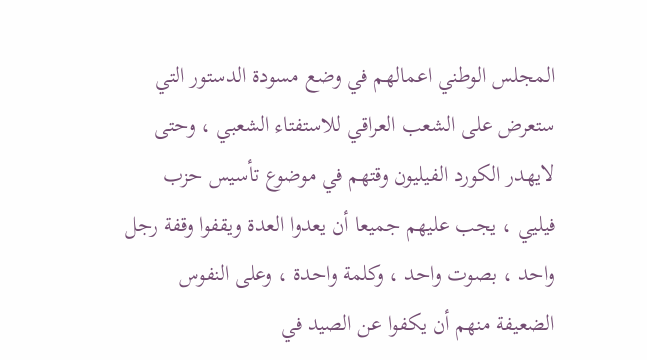المجلس الوطني اعمالهم في وضع مسودة الدستور التي ستعرض على الشعب العراقي للاستفتاء الشعبي ، وحتى لايهدر الكورد الفيليون وقتهم في موضوع تأسيس حزب فيليي ، يجب عليهم جميعا أن يعدوا العدة ويقفوا وقفة رجل واحد ، بصوت واحد ، وكلمة واحدة ، وعلى النفوس الضعيفة منهم أن يكفوا عن الصيد في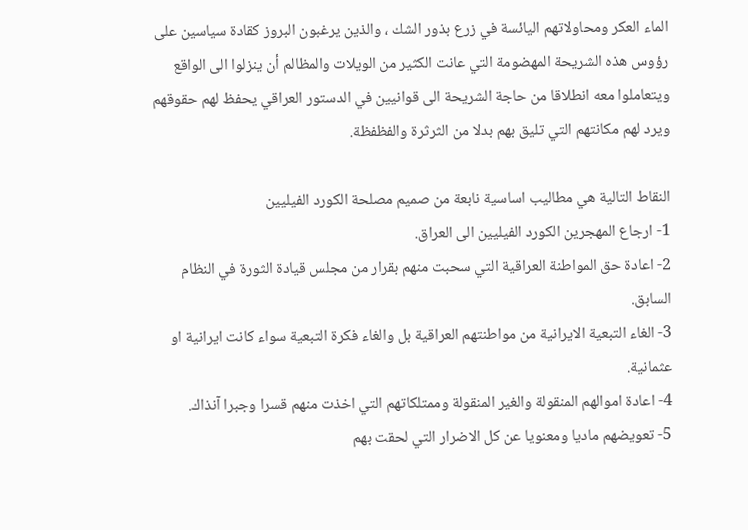الماء العكر ومحاولاتهم اليائسة في زرع بذور الشك ، والذين يرغبون البروز كقادة سياسين على رؤوس هذه الشريحة المهضومة التي عانت الكثير من الويلات والمظالم أن ينزلوا الى الواقع ويتعاملوا معه انطلاقا من حاجة الشريحة الى قوانيين في الدستور العراقي يحفظ لهم حقوقهم ويرد لهم مكانتهم التي تليق بهم بدلا من الثرثرة والفظفظة.

النقاط التالية هي مطاليب اساسية نابعة من صميم مصلحة الكورد الفيليين
1- ارجاع المهجرين الكورد الفيليين الى العراق.
2- اعادة حق المواطنة العراقية التي سحبت منهم بقرار من مجلس قيادة الثورة في النظام السابق.
3- الغاء التبعية الايرانية من مواطنتهم العراقية بل والغاء فكرة التبعية سواء كانت ايرانية او عثمانية.
4- اعادة اموالهم المنقولة والغير المنقولة وممتلكاتهم التي اخذت منهم قسرا وجبرا آنذاك.
5- تعويضهم ماديا ومعنويا عن كل الاضرار التي لحقت بهم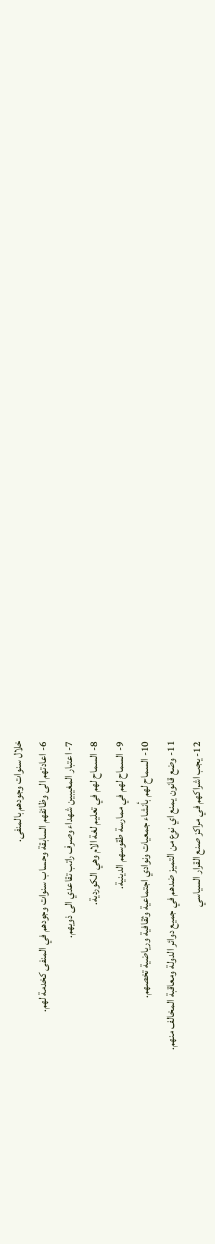خلال سنوات وجودهم بالمنفى.
6- اعادتهم الى وظائفهم السابقة وحساب سنوات وجودهم في المنفى كخدمة لهم.
7- اعتبار المغيبين شهداء وصرف راتب تقاعدي الى ذويهم.
8- السماح لهم في تعليم لغة الام وهي الكوردية.
9- السماح لهم في ممارسة طقوسهم الدينية.
10- السماح لهم بأنشاء جمعيات ونوادي اجتماعية وثقافية ورياضية تخصهم.
11- وضع قانون يمنع اي نوع من التميز ضدهم في جميع دوائر الدولة ومعاقبة المخالف منهم.
12- يجب اشراكهم في مراكز صنع القرار السياسي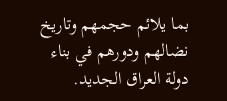بما يلائم حجمهم وتاريخ نضالهم ودورهم في بناء دولة العراق الجديد.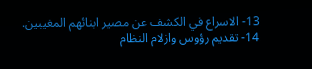13- الاسراع في الكشف عن مصير ابنائهم المغيبين.
14- تقديم رؤوس وازلام النظام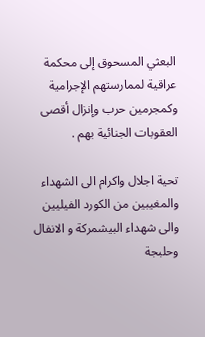البعثي المسحوق إلى محكمة عراقية لممارستهم الإجرامية وكمجرمين حرب وإنزال أقصى العقوبات الجنائية بهم .

تحية اجلال واكرام الى الشهداء والمغيبين من الكورد الفيليين
والى شهداء البيشمركة و الانفال وحلبجة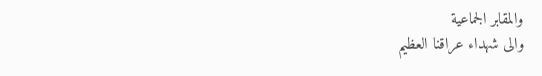والمقابر الجماعية
والى شهداء عراقنا العظيم